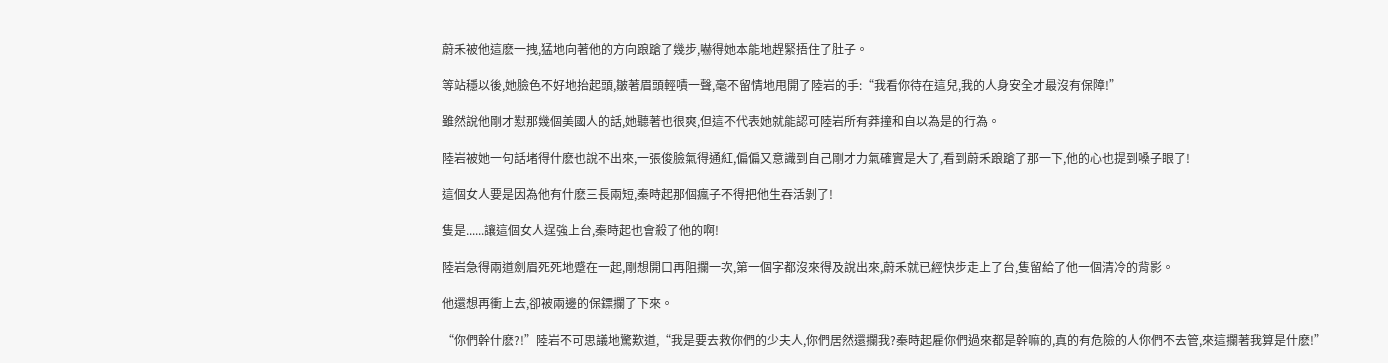蔚禾被他這麽一拽,猛地向著他的方向踉蹌了幾步,嚇得她本能地趕緊捂住了肚子。

等站穩以後,她臉色不好地抬起頭,皺著眉頭輕嘖一聲,毫不留情地甩開了陸岩的手:“我看你待在這兒,我的人身安全才最沒有保障!”

雖然說他剛才懟那幾個美國人的話,她聽著也很爽,但這不代表她就能認可陸岩所有莽撞和自以為是的行為。

陸岩被她一句話堵得什麽也說不出來,一張俊臉氣得通紅,偏偏又意識到自己剛才力氣確實是大了,看到蔚禾踉蹌了那一下,他的心也提到嗓子眼了!

這個女人要是因為他有什麽三長兩短,秦時起那個瘋子不得把他生吞活剝了!

隻是......讓這個女人逞強上台,秦時起也會殺了他的啊!

陸岩急得兩道劍眉死死地蹙在一起,剛想開口再阻攔一次,第一個字都沒來得及說出來,蔚禾就已經快步走上了台,隻留給了他一個清冷的背影。

他還想再衝上去,卻被兩邊的保鏢攔了下來。

“你們幹什麽?!”陸岩不可思議地驚歎道,“我是要去救你們的少夫人,你們居然還攔我?秦時起雇你們過來都是幹嘛的,真的有危險的人你們不去管,來這攔著我算是什麽!”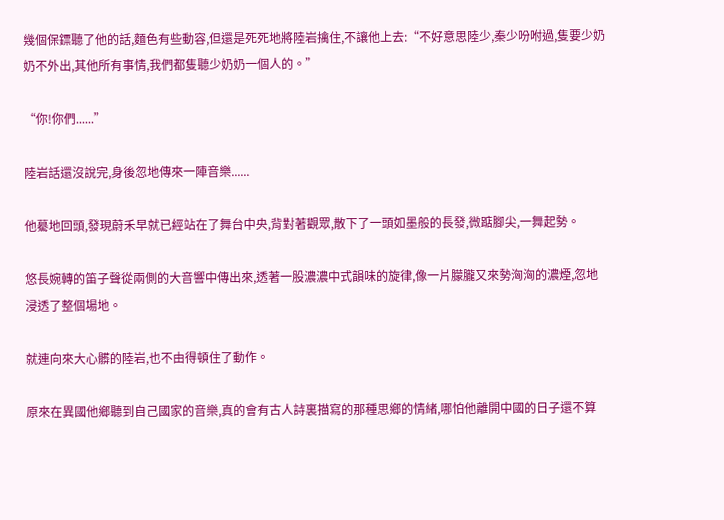幾個保鏢聽了他的話,麵色有些動容,但還是死死地將陸岩擒住,不讓他上去:“不好意思陸少,秦少吩咐過,隻要少奶奶不外出,其他所有事情,我們都隻聽少奶奶一個人的。”

“你!你們......”

陸岩話還沒說完,身後忽地傳來一陣音樂......

他驀地回頭,發現蔚禾早就已經站在了舞台中央,背對著觀眾,散下了一頭如墨般的長發,微踮腳尖,一舞起勢。

悠長婉轉的笛子聲從兩側的大音響中傳出來,透著一股濃濃中式韻味的旋律,像一片朦朧又來勢洶洶的濃煙,忽地浸透了整個場地。

就連向來大心髒的陸岩,也不由得頓住了動作。

原來在異國他鄉聽到自己國家的音樂,真的會有古人詩裏描寫的那種思鄉的情緒,哪怕他離開中國的日子還不算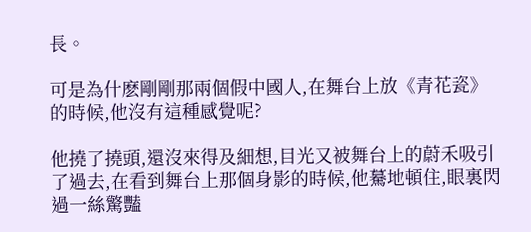長。

可是為什麽剛剛那兩個假中國人,在舞台上放《青花瓷》的時候,他沒有這種感覺呢?

他撓了撓頭,還沒來得及細想,目光又被舞台上的蔚禾吸引了過去,在看到舞台上那個身影的時候,他驀地頓住,眼裏閃過一絲驚豔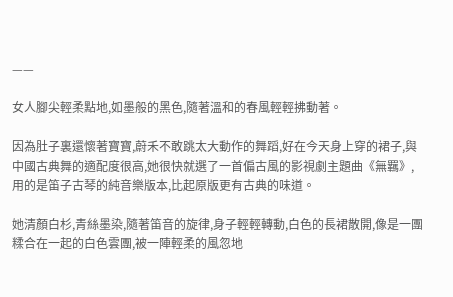——

女人腳尖輕柔點地,如墨般的黑色,隨著溫和的春風輕輕拂動著。

因為肚子裏還懷著寶寶,蔚禾不敢跳太大動作的舞蹈,好在今天身上穿的裙子,與中國古典舞的適配度很高,她很快就選了一首偏古風的影視劇主題曲《無羈》,用的是笛子古琴的純音樂版本,比起原版更有古典的味道。

她清顏白杉,青絲墨染,隨著笛音的旋律,身子輕輕轉動,白色的長裙散開,像是一團糅合在一起的白色雲團,被一陣輕柔的風忽地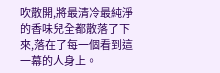吹散開,將最清冷最純淨的香味兒全都散落了下來,落在了每一個看到這一幕的人身上。